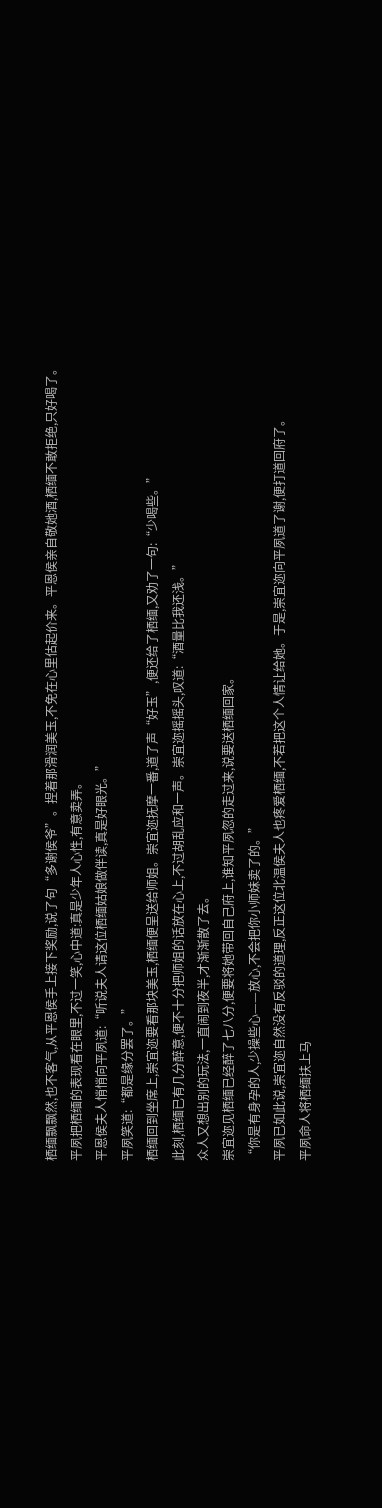栖缅飘飘然,也不客气,从平恩侯手上接下奖励,说了句“多谢侯爷”。捏着那滑润美玉,不免在心里估起价来。平恩侯亲自敬她酒,栖缅不敢拒绝,只好喝了。
平夙把栖缅的表现看在眼里,不过一笑,心中道:真是少年人心性,有意卖弄。
平恩侯夫人悄悄向平夙道:“听说夫人请这位栖缅姑娘做伴读,真是好眼光。”
平夙笑道:“都是缘分罢了。”
栖缅回到坐席上,崇宜迩要看那块美玉,栖缅便呈送给师姐。崇宜迩抚摩一番,道了声“好玉”,便还给了栖缅,又劝了一句:“少喝些。”
此刻,栖缅已有几分醉意,便不十分把师姐的话放在心上,不过胡乱应和一声。崇宜迩摇摇头,叹道:“酒量比我还浅。”
众人又想出别的玩法,一直闹到夜半,才渐渐散了去。
崇宜迩见栖缅已经醉了七八分,便要将她带回自己府上,谁知平夙忽的走过来,说要送栖缅回家。
“你是有身孕的人,少操些心——放心,不会把你小师妹卖了的。”
平夙已如此说,崇宜迩自然没有反驳的道理,反正这位北温侯夫人也疼爱栖缅,不若把这个人情让给她。于是,崇宜迩向平夙道了谢,便打道回府了。
平夙命人将栖缅扶上马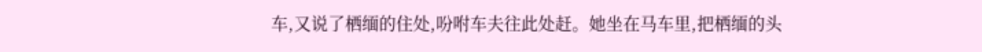车,又说了栖缅的住处,吩咐车夫往此处赶。她坐在马车里,把栖缅的头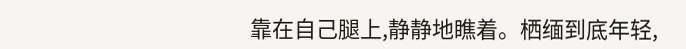靠在自己腿上,静静地瞧着。栖缅到底年轻,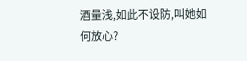酒量浅,如此不设防,叫她如何放心?